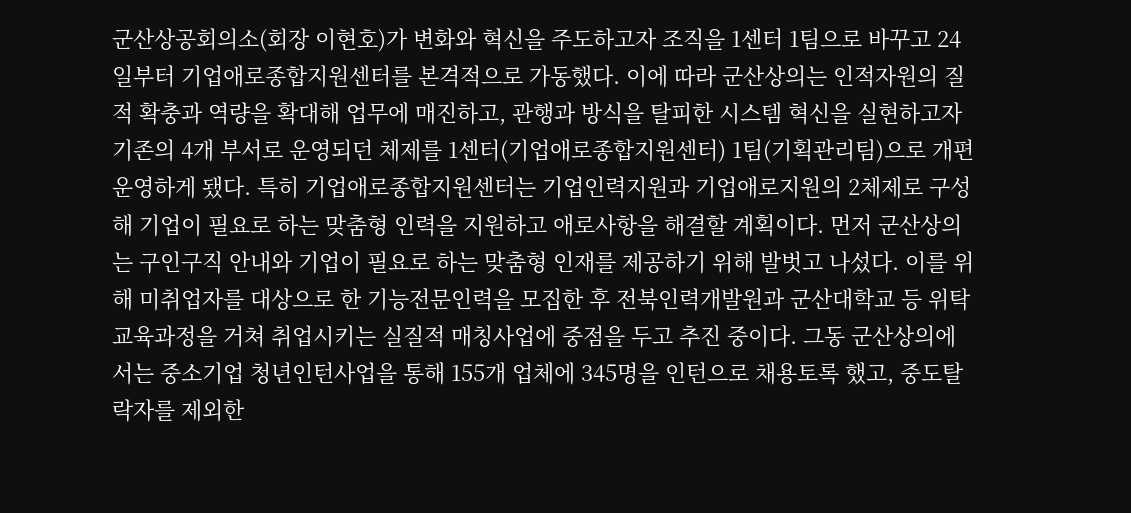군산상공회의소(회장 이현호)가 변화와 혁신을 주도하고자 조직을 1센터 1팀으로 바꾸고 24일부터 기업애로종합지원센터를 본격적으로 가동했다. 이에 따라 군산상의는 인적자원의 질적 확충과 역량을 확대해 업무에 매진하고, 관행과 방식을 탈피한 시스템 혁신을 실현하고자 기존의 4개 부서로 운영되던 체제를 1센터(기업애로종합지원센터) 1팀(기획관리팀)으로 개편 운영하게 됐다. 특히 기업애로종합지원센터는 기업인력지원과 기업애로지원의 2체제로 구성해 기업이 필요로 하는 맞춤형 인력을 지원하고 애로사항을 해결할 계획이다. 먼저 군산상의는 구인구직 안내와 기업이 필요로 하는 맞춤형 인재를 제공하기 위해 발벗고 나섰다. 이를 위해 미취업자를 대상으로 한 기능전문인력을 모집한 후 전북인력개발원과 군산대학교 등 위탁교육과정을 거쳐 취업시키는 실질적 매칭사업에 중점을 두고 추진 중이다. 그동 군산상의에서는 중소기업 청년인턴사업을 통해 155개 업체에 345명을 인턴으로 채용토록 했고, 중도탈락자를 제외한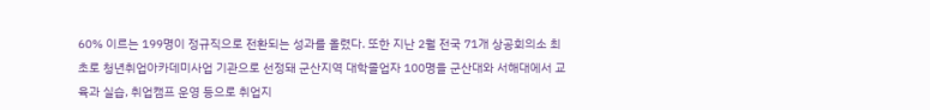60% 이르는 199명이 정규직으로 전환되는 성과를 올렸다. 또한 지난 2월 전국 71개 상공회의소 최초로 청년취업아카데미사업 기관으로 선정돼 군산지역 대학졸업자 100명을 군산대와 서해대에서 교육과 실습, 취업캠프 운영 등으로 취업지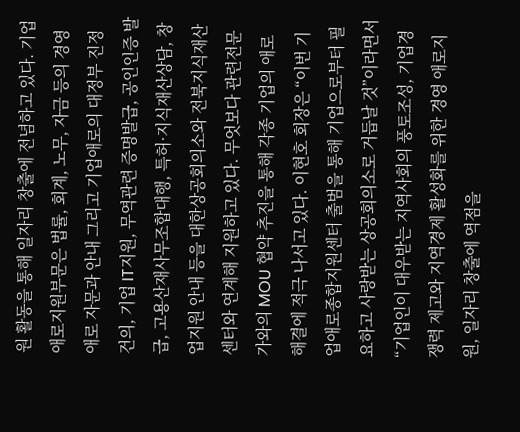원 활동을 통해 일자리 창출에 전념하고 있다. 기업애로지원부문은 법률, 회계, 노무, 자금 등의 경영애로 자문과 안내 그리고 기업애로의 대정부 진정 건의, 기업 IT지원, 무역관련 증명발급, 공인인증 발급, 고용산재사무조합대행, 특허·지식재산상담, 창업지원 안내 등을 대한상공회의소와 전북지식재산센터와 연계해 지원하고 있다. 무엇보다 관련전문가와의 MOU 협약 추진을 통해 각종 기업의 애로 해결에 적극 나서고 있다. 이현호 회장은 “이번 기업애로종합지원센터 출범을 통해 기업으로부터 필요하고 사랑받는 상공회의소로 거듭날 것”이라면서 “기업인이 대우받는 지역사회의 풍토조성, 기업경쟁력 제고와 지역경제 활성화를 위한 경영 애로지원, 일자리 창출에 역점을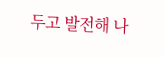두고 발전해 나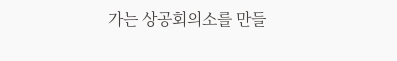가는 상공회의소를 만들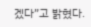겠다”고 밝혔다.